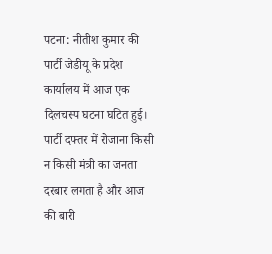पटना: नीतीश कुमार की पार्टी जेडीयू के प्रदेश कार्यालय में आज एक दिलचस्प घटना घटित हुई। पार्टी दफ्तर में रोजाना किसी न किसी मंत्री का जनता दरबार लगता है और आज की बारी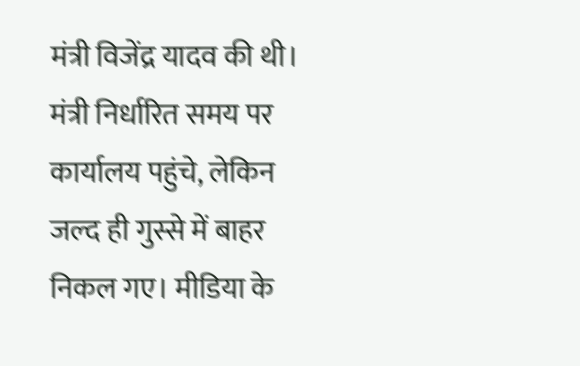मंत्री विजेंद्र यादव की थी। मंत्री निर्धारित समय पर कार्यालय पहुंचे, लेकिन जल्द ही गुस्से में बाहर निकल गए। मीडिया के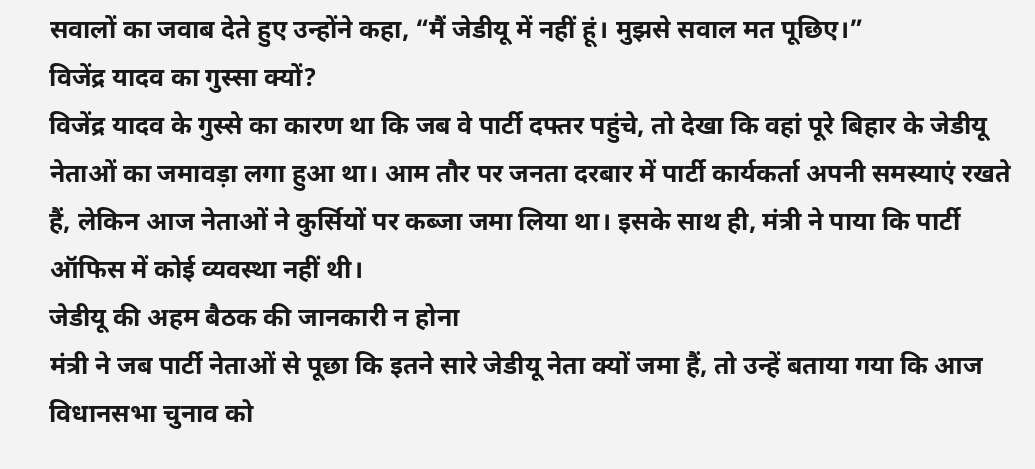सवालों का जवाब देते हुए उन्होंने कहा, “मैं जेडीयू में नहीं हूं। मुझसे सवाल मत पूछिए।”
विजेंद्र यादव का गुस्सा क्यों?
विजेंद्र यादव के गुस्से का कारण था कि जब वे पार्टी दफ्तर पहुंचे, तो देखा कि वहां पूरे बिहार के जेडीयू नेताओं का जमावड़ा लगा हुआ था। आम तौर पर जनता दरबार में पार्टी कार्यकर्ता अपनी समस्याएं रखते हैं, लेकिन आज नेताओं ने कुर्सियों पर कब्जा जमा लिया था। इसके साथ ही, मंत्री ने पाया कि पार्टी ऑफिस में कोई व्यवस्था नहीं थी।
जेडीयू की अहम बैठक की जानकारी न होना
मंत्री ने जब पार्टी नेताओं से पूछा कि इतने सारे जेडीयू नेता क्यों जमा हैं, तो उन्हें बताया गया कि आज विधानसभा चुनाव को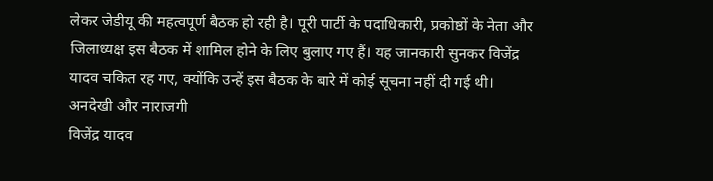लेकर जेडीयू की महत्वपूर्ण बैठक हो रही है। पूरी पार्टी के पदाधिकारी, प्रकोष्ठों के नेता और जिलाध्यक्ष इस बैठक में शामिल होने के लिए बुलाए गए हैं। यह जानकारी सुनकर विजेंद्र यादव चकित रह गए, क्योंकि उन्हें इस बैठक के बारे में कोई सूचना नहीं दी गई थी।
अनदेखी और नाराजगी
विजेंद्र यादव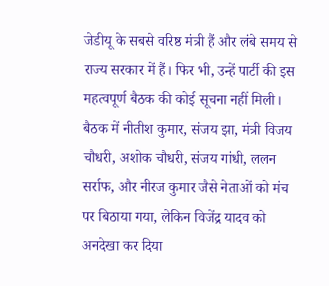जेडीयू के सबसे वरिष्ठ मंत्री हैं और लंबे समय से राज्य सरकार में हैं। फिर भी, उन्हें पार्टी की इस महत्वपूर्ण बैठक की कोई सूचना नहीं मिली। बैठक में नीतीश कुमार, संजय झा, मंत्री विजय चौधरी, अशोक चौधरी, संजय गांधी, ललन सर्राफ, और नीरज कुमार जैसे नेताओं को मंच पर बिठाया गया, लेकिन विजेंद्र यादव को अनदेखा कर दिया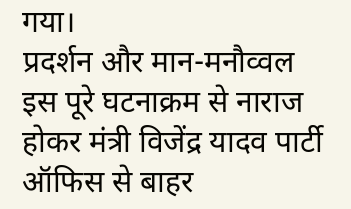गया।
प्रदर्शन और मान-मनौव्वल
इस पूरे घटनाक्रम से नाराज होकर मंत्री विजेंद्र यादव पार्टी ऑफिस से बाहर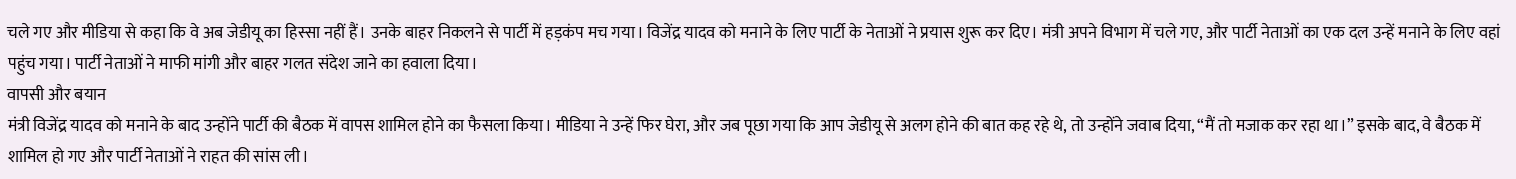चले गए और मीडिया से कहा कि वे अब जेडीयू का हिस्सा नहीं हैं। उनके बाहर निकलने से पार्टी में हड़कंप मच गया। विजेंद्र यादव को मनाने के लिए पार्टी के नेताओं ने प्रयास शुरू कर दिए। मंत्री अपने विभाग में चले गए, और पार्टी नेताओं का एक दल उन्हें मनाने के लिए वहां पहुंच गया। पार्टी नेताओं ने माफी मांगी और बाहर गलत संदेश जाने का हवाला दिया।
वापसी और बयान
मंत्री विजेंद्र यादव को मनाने के बाद उन्होंने पार्टी की बैठक में वापस शामिल होने का फैसला किया। मीडिया ने उन्हें फिर घेरा, और जब पूछा गया कि आप जेडीयू से अलग होने की बात कह रहे थे, तो उन्होंने जवाब दिया, “मैं तो मजाक कर रहा था।” इसके बाद, वे बैठक में शामिल हो गए और पार्टी नेताओं ने राहत की सांस ली।